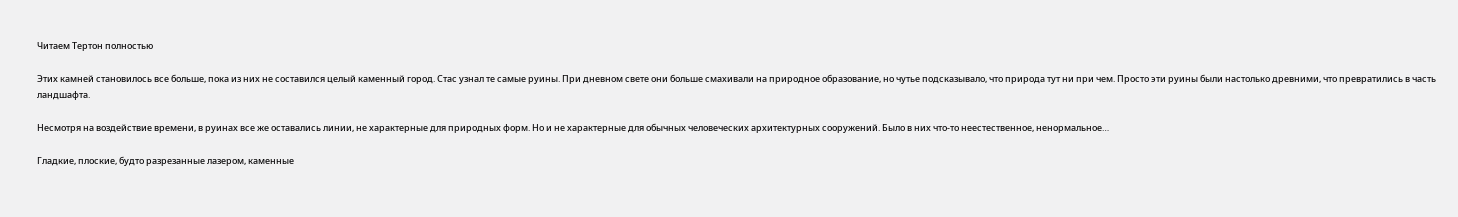Читаем Тертон полностью

Этих камней становилось все больше, пока из них не составился целый каменный город. Стас узнал те самые руины. При дневном свете они больше смахивали на природное образование, но чутье подсказывало, что природа тут ни при чем. Просто эти руины были настолько древними, что превратились в часть ландшафта.

Несмотря на воздействие времени, в руинах все же оставались линии, не характерные для природных форм. Но и не характерные для обычных человеческих архитектурных сооружений. Было в них что-то неестественное, ненормальное…

Гладкие, плоские, будто разрезанные лазером, каменные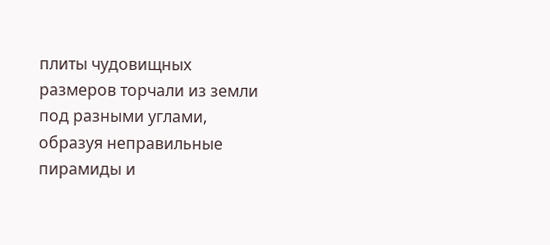плиты чудовищных размеров торчали из земли под разными углами, образуя неправильные пирамиды и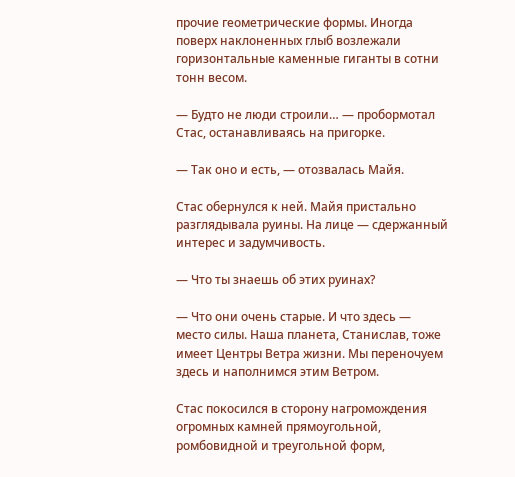прочие геометрические формы. Иногда поверх наклоненных глыб возлежали горизонтальные каменные гиганты в сотни тонн весом.

— Будто не люди строили… — пробормотал Стас, останавливаясь на пригорке.

— Так оно и есть, — отозвалась Майя.

Стас обернулся к ней. Майя пристально разглядывала руины. На лице — сдержанный интерес и задумчивость.

— Что ты знаешь об этих руинах?

— Что они очень старые. И что здесь — место силы. Наша планета, Станислав, тоже имеет Центры Ветра жизни. Мы переночуем здесь и наполнимся этим Ветром.

Стас покосился в сторону нагромождения огромных камней прямоугольной, ромбовидной и треугольной форм,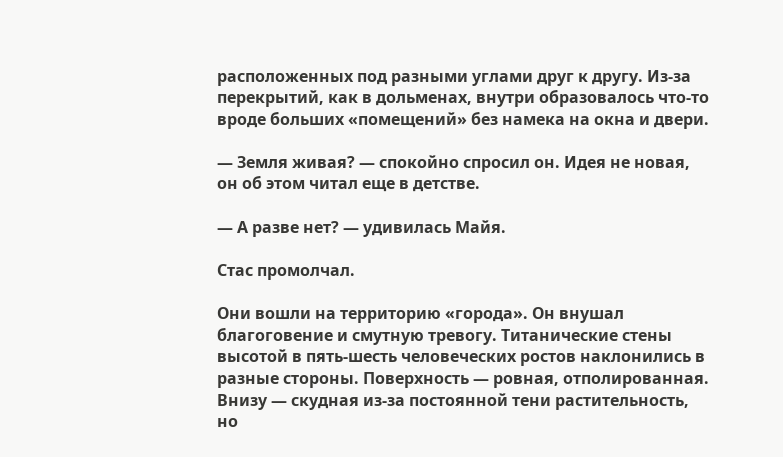расположенных под разными углами друг к другу. Из-за перекрытий, как в дольменах, внутри образовалось что-то вроде больших «помещений» без намека на окна и двери.

— Земля живая? — спокойно спросил он. Идея не новая, он об этом читал еще в детстве.

— А разве нет? — удивилась Майя.

Стас промолчал.

Они вошли на территорию «города». Он внушал благоговение и смутную тревогу. Титанические стены высотой в пять-шесть человеческих ростов наклонились в разные стороны. Поверхность — ровная, отполированная. Внизу — скудная из-за постоянной тени растительность, но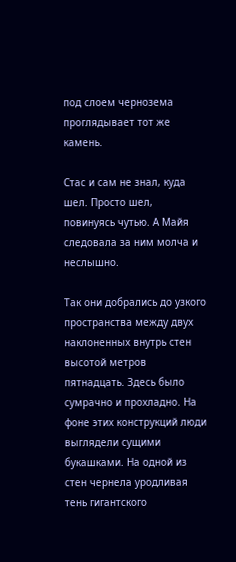под слоем чернозема проглядывает тот же камень.

Стас и сам не знал, куда шел. Просто шел, повинуясь чутью. А Майя следовала за ним молча и неслышно.

Так они добрались до узкого пространства между двух наклоненных внутрь стен высотой метров пятнадцать. Здесь было сумрачно и прохладно. На фоне этих конструкций люди выглядели сущими букашками. На одной из стен чернела уродливая тень гигантского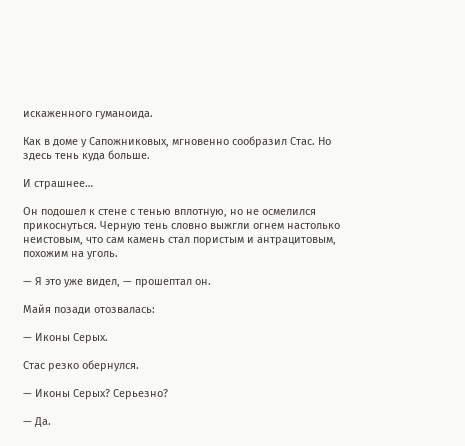искаженного гуманоида.

Как в доме у Сапожниковых, мгновенно сообразил Стас. Но здесь тень куда больше.

И страшнее…

Он подошел к стене с тенью вплотную, но не осмелился прикоснуться. Черную тень словно выжгли огнем настолько неистовым, что сам камень стал пористым и антрацитовым, похожим на уголь.

— Я это уже видел, — прошептал он.

Майя позади отозвалась:

— Иконы Серых.

Стас резко обернулся.

— Иконы Серых? Серьезно?

— Да.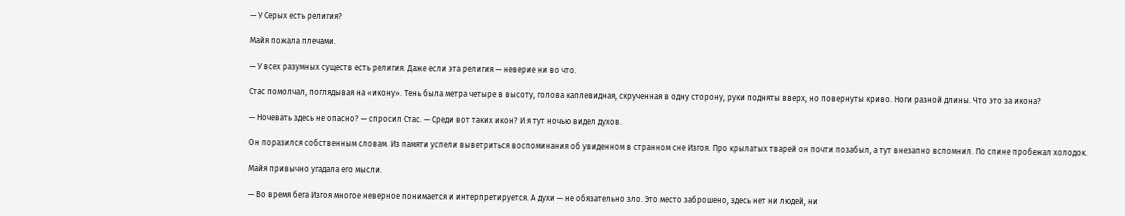— У Серых есть религия?

Майя пожала плечами.

— У всех разумных существ есть религия. Даже если эта религия — неверие ни во что.

Стас помолчал, поглядывая на «икону». Тень была метра четыре в высоту, голова каплевидная, скрученная в одну сторону, руки подняты вверх, но повернуты криво. Ноги разной длины. Что это за икона?

— Ночевать здесь не опасно? — спросил Стас. — Среди вот таких икон? И я тут ночью видел духов.

Он поразился собственным словам. Из памяти успели выветриться воспоминания об увиденном в странном сне Изгоя. Про крылатых тварей он почти позабыл, а тут внезапно вспомнил. По спине пробежал холодок.

Майя привычно угадала его мысли.

— Во время бега Изгоя многое неверное понимается и интерпретируется. А духи — не обязательно зло. Это место заброшено, здесь нет ни людей, ни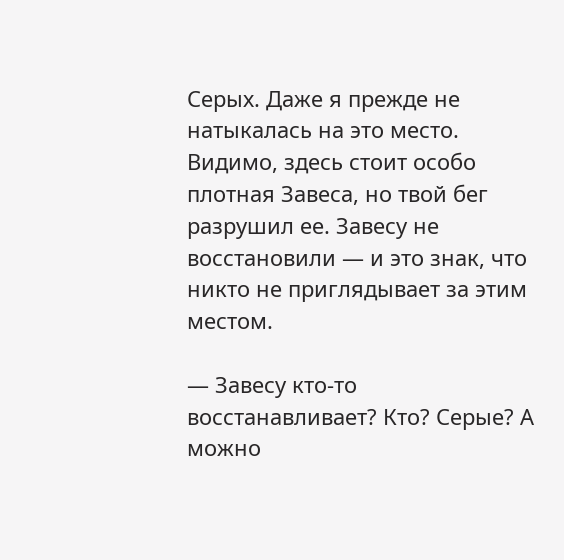Серых. Даже я прежде не натыкалась на это место. Видимо, здесь стоит особо плотная Завеса, но твой бег разрушил ее. Завесу не восстановили — и это знак, что никто не приглядывает за этим местом.

— Завесу кто-то восстанавливает? Кто? Серые? А можно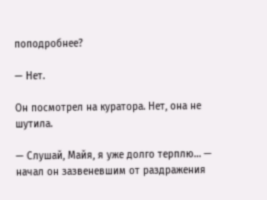поподробнее?

— Нет.

Он посмотрел на куратора. Нет, она не шутила.

— Слушай, Майя, я уже долго терплю… — начал он зазвеневшим от раздражения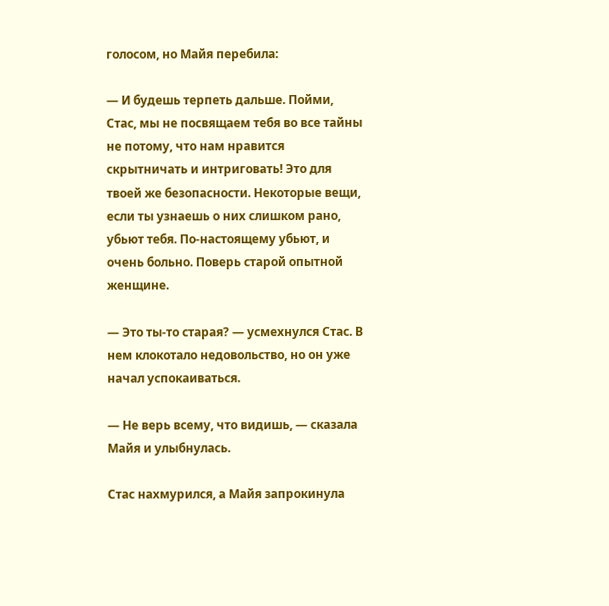голосом, но Майя перебила:

— И будешь терпеть дальше. Пойми, Стас, мы не посвящаем тебя во все тайны не потому, что нам нравится скрытничать и интриговать! Это для твоей же безопасности. Некоторые вещи, если ты узнаешь о них слишком рано, убьют тебя. По-настоящему убьют, и очень больно. Поверь старой опытной женщине.

— Это ты-то старая? — усмехнулся Стас. В нем клокотало недовольство, но он уже начал успокаиваться.

— Не верь всему, что видишь, — сказала Майя и улыбнулась.

Стас нахмурился, а Майя запрокинула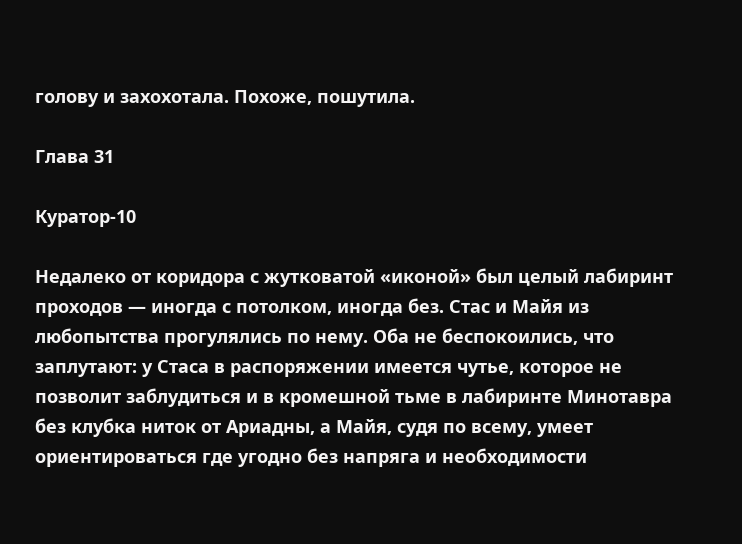голову и захохотала. Похоже, пошутила.

Глава 31

Куратор-10

Недалеко от коридора с жутковатой «иконой» был целый лабиринт проходов — иногда с потолком, иногда без. Стас и Майя из любопытства прогулялись по нему. Оба не беспокоились, что заплутают: у Стаса в распоряжении имеется чутье, которое не позволит заблудиться и в кромешной тьме в лабиринте Минотавра без клубка ниток от Ариадны, а Майя, судя по всему, умеет ориентироваться где угодно без напряга и необходимости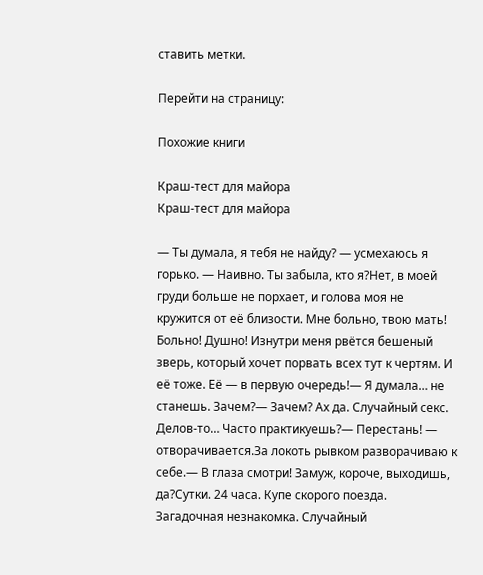ставить метки.

Перейти на страницу:

Похожие книги

Краш-тест для майора
Краш-тест для майора

— Ты думала, я тебя не найду? — усмехаюсь я горько. — Наивно. Ты забыла, кто я?Нет, в моей груди больше не порхает, и голова моя не кружится от её близости. Мне больно, твою мать! Больно! Душно! Изнутри меня рвётся бешеный зверь, который хочет порвать всех тут к чертям. И её тоже. Её — в первую очередь!— Я думала… не станешь. Зачем?— Зачем? Ах да. Случайный секс. Делов-то… Часто практикуешь?— Перестань! — отворачивается.За локоть рывком разворачиваю к себе.— В глаза смотри! Замуж, короче, выходишь, да?Сутки. 24 часа. Купе скорого поезда. Загадочная незнакомка. Случайный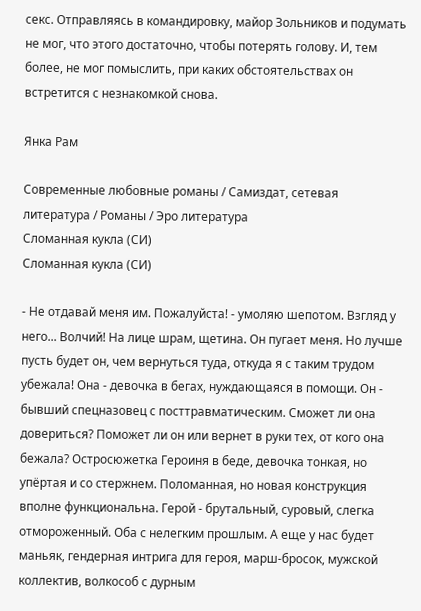секс. Отправляясь в командировку, майор Зольников и подумать не мог, что этого достаточно, чтобы потерять голову. И, тем более, не мог помыслить, при каких обстоятельствах он встретится с незнакомкой снова.

Янка Рам

Современные любовные романы / Самиздат, сетевая литература / Романы / Эро литература
Сломанная кукла (СИ)
Сломанная кукла (СИ)

- Не отдавай меня им. Пожалуйста! - умоляю шепотом. Взгляд у него... Волчий! На лице шрам, щетина. Он пугает меня. Но лучше пусть будет он, чем вернуться туда, откуда я с таким трудом убежала! Она - девочка в бегах, нуждающаяся в помощи. Он - бывший спецназовец с посттравматическим. Сможет ли она довериться? Поможет ли он или вернет в руки тех, от кого она бежала? Остросюжетка Героиня в беде, девочка тонкая, но упёртая и со стержнем. Поломанная, но новая конструкция вполне функциональна. Герой - брутальный, суровый, слегка отмороженный. Оба с нелегким прошлым. А еще у нас будет маньяк, гендерная интрига для героя, марш-бросок, мужской коллектив, волкособ с дурным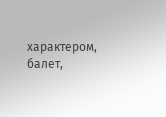характером, балет,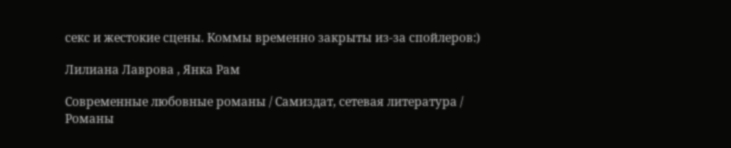секс и жестокие сцены. Коммы временно закрыты из-за спойлеров:)

Лилиана Лаврова , Янка Рам

Современные любовные романы / Самиздат, сетевая литература / Романы